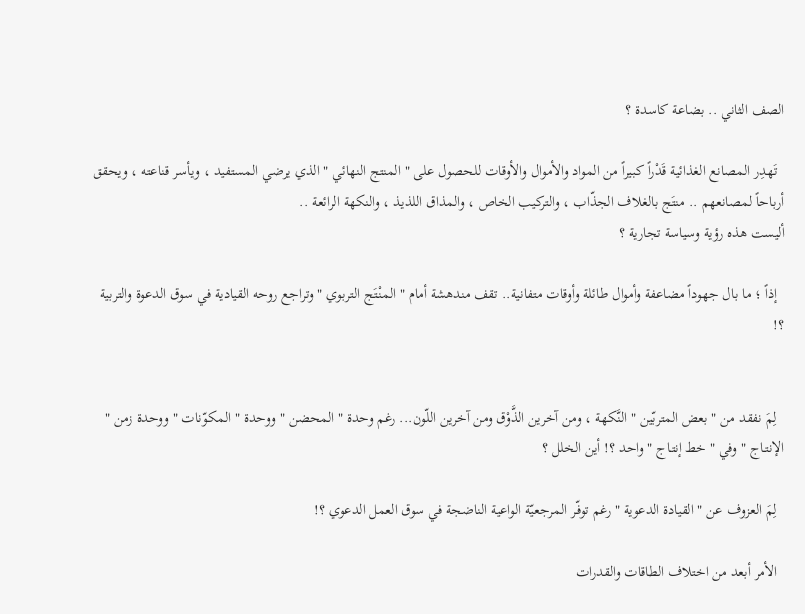الصف الثاني .. بضاعة كاسدة ؟

  تَهدِر المصانع الغذائية قَدْراً كبيراً من المواد والأموال والأوقات للحصول على " المنتج النهائي " الذي يرضي المستفيد ، ويأسر قناعته ، ويحقق أرباحاً لمصانعهم .. منتَج بالغلاف الجذّاب ، والتركيب الخاص ، والمذاق اللذيذ ، والنكهة الرائعة ..
أليست هذه رؤية وسياسة تجارية ؟

  إذاً ؛ ما بال جهوداً مضاعفة وأموال طائلة وأوقات متفانية.. تقف مندهشة أمام " المنْتَج التربوي " وتراجع روحه القيادية في سوق الدعوة والتربية ؟!


  لِمَ نفقد من " بعض المتربّين " النَّكهة ، ومن آخرين الذَّوْق ومن آخرين اللّون... رغم وحدة " المحضن " ووحدة " المكوّنات " ووحدة زمن " الإنتـاج " وفي " خط إنتـاج " واحد ؟! أين الخلل ؟

  لِمَ العزوف عن " القيادة الدعوية " رغم توفّـر المرجعيّة الواعية الناضجة في سوق العمل الدعوي ؟!

  الأمر أبعد من اختلاف الطاقات والقدرات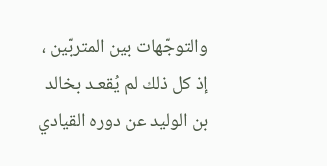والتوجّهات بين المتربّين ، إذ كل ذلك لم يُقعـد بخالد بن الوليد عن دوره القيادي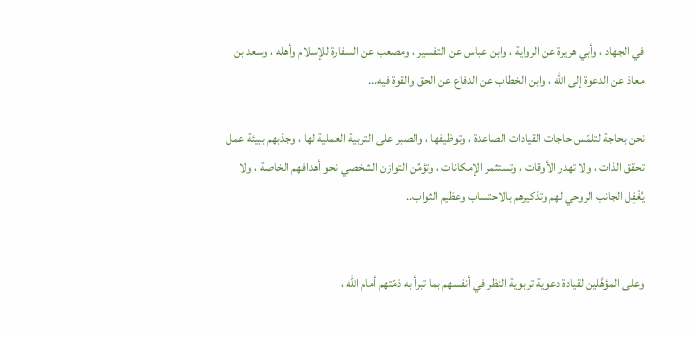في الجهاد ، وأبي هريرة عن الرواية ، وابن عباس عن التفسير ، ومصعب عن السفارة للإسلام وأهله ، وسعد بن معاذ عن الدعوة إلى الله ، وابن الخطاب عن الدفاع عن الحق والقوة فيه...

نحن بحاجة لتلمّس حاجات القيادات الصاعدة ، وتوظيفها ، والصبر على التربية العملية لها ، وجذبهم ببيئة عمل تحقق الذات ، ولا تهدر الأوقات ، وتستثمر الإمكانات ، وتؤمِّن التوازن الشخصي نحو أهدافهم الخاصة ، ولا يُغْفِل الجانب الروحي لهم وتذكيرهم بالاحتساب وعظيم الثواب..


وعلى المؤهَّلين لقيادة دعوية تربوية النظر في أنفسهم بما تبرأ به ذمّتهم أمام الله ،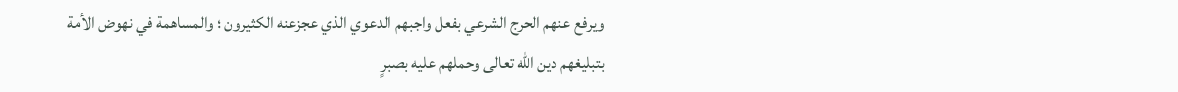ويرفع عنهم الحرج الشرعي بفعل واجبهم الدعوي الذي عجزعنه الكثيرون ؛ والمساهمة في نهوض الأمة بتبليغهم دين الله تعالى وحملهم عليه بصبرٍ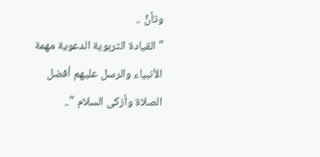وتأنٍّ ..
" القيادة التربوية الدعوية مهمة الأنبياء والرسل عليهم أفضل الصلاة وأزكى السلام "..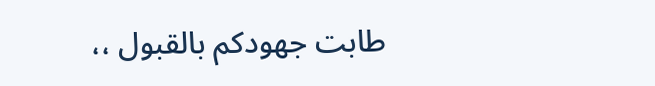طابت جهودكم بالقبول ،،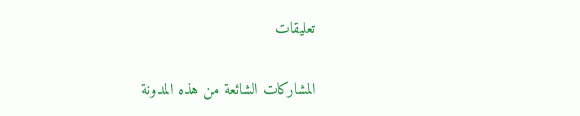تعليقات

المشاركات الشائعة من هذه المدونة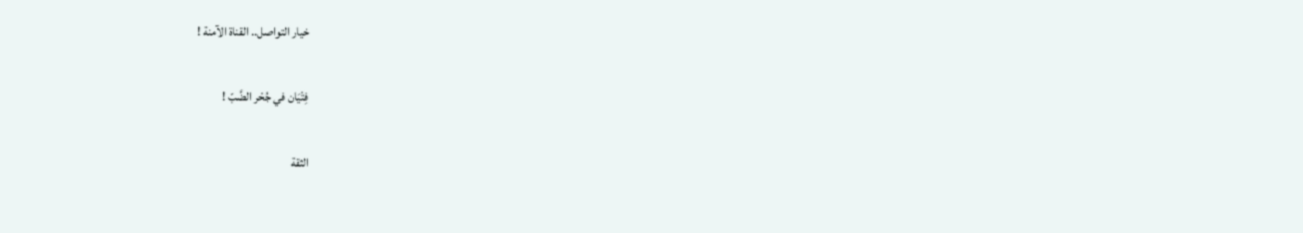خيار التواصل.. القناة الآمنة !

فِتْيَان في جُحْر الضَّبّ !

الثقة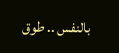بالنفس .. طوق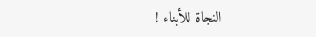النجاة للأبناء !